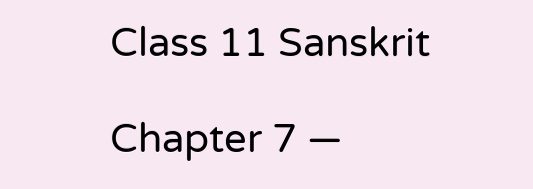Class 11 Sanskrit

Chapter 7 —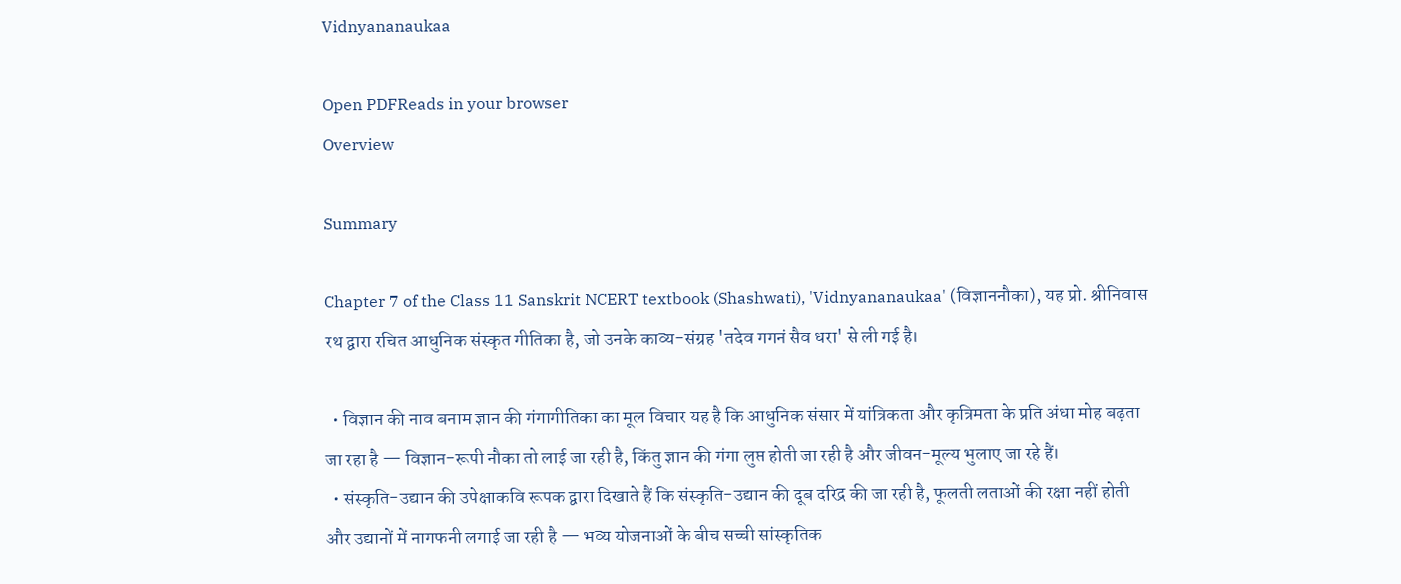Vidnyananaukaa

Open PDFReads in your browser
Overview

Summary

Chapter 7 of the Class 11 Sanskrit NCERT textbook (Shashwati), 'Vidnyananaukaa' (विज्ञाननौका), यह प्रो. श्रीनिवास रथ द्वारा रचित आधुनिक संस्कृत गीतिका है, जो उनके काव्य-संग्रह 'तदेव गगनं सैव धरा' से ली गई है।

  • विज्ञान की नाव बनाम ज्ञान की गंगागीतिका का मूल विचार यह है कि आधुनिक संसार में यांत्रिकता और कृत्रिमता के प्रति अंधा मोह बढ़ता जा रहा है — विज्ञान-रूपी नौका तो लाई जा रही है, किंतु ज्ञान की गंगा लुप्त होती जा रही है और जीवन-मूल्य भुलाए जा रहे हैं।
  • संस्कृति-उद्यान की उपेक्षाकवि रूपक द्वारा दिखाते हैं कि संस्कृति-उद्यान की दूब दरिद्र की जा रही है, फूलती लताओं की रक्षा नहीं होती और उद्यानों में नागफनी लगाई जा रही है — भव्य योजनाओं के बीच सच्ची सांस्कृतिक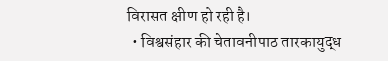विरासत क्षीण हो रही है।
  • विश्वसंहार की चेतावनीपाठ तारकायुद्ध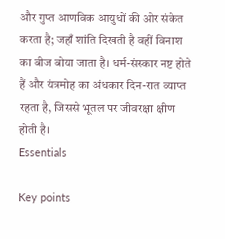और गुप्त आणविक आयुधों की ओर संकेत करता है; जहाँ शांति दिखती है वहीं विनाश का बीज बोया जाता है। धर्म-संस्कार नष्ट होते हैं और यंत्रमोह का अंधकार दिन-रात व्याप्त रहता है, जिससे भूतल पर जीवरक्षा क्षीण होती है।
Essentials

Key points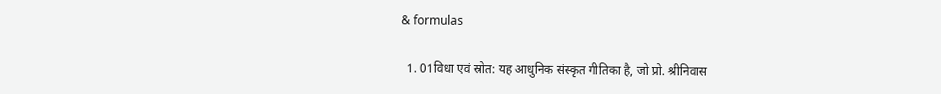& formulas

  1. 01विधा एवं स्रोत: यह आधुनिक संस्कृत गीतिका है, जो प्रो. श्रीनिवास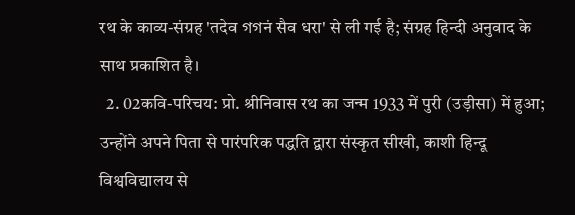रथ के काव्य-संग्रह 'तदेव গগनं सैव धरा' से ली गई है; संग्रह हिन्दी अनुवाद के साथ प्रकाशित है।
  2. 02कवि-परिचय: प्रो. श्रीनिवास रथ का जन्म 1933 में पुरी (उड़ीसा) में हुआ; उन्होंने अपने पिता से पारंपरिक पद्धति द्वारा संस्कृत सीखी, काशी हिन्दू विश्वविद्यालय से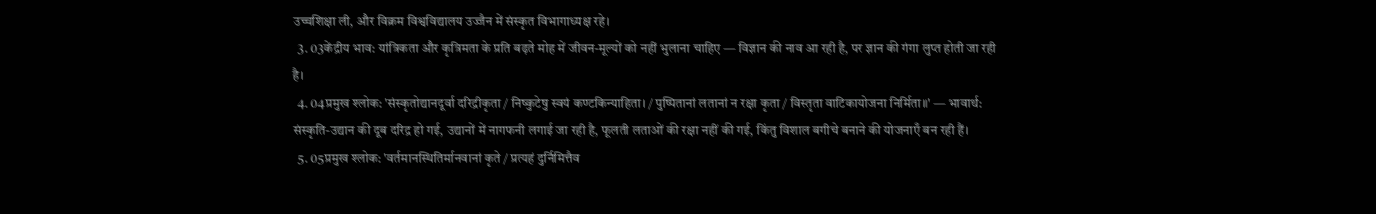उच्चशिक्षा ली, और विक्रम विश्वविद्यालय उज्जैन में संस्कृत विभागाध्यक्ष रहे।
  3. 03केंद्रीय भाव: यांत्रिकता और कृत्रिमता के प्रति बढ़ते मोह में जीवन-मूल्यों को नहीं भुलाना चाहिए — विज्ञान की नाव आ रही है, पर ज्ञान की गंगा लुप्त होती जा रही है।
  4. 04प्रमुख श्लोक: 'संस्कृतोद्यानदूर्वा दरिद्रीकृता / निष्कुटेषु स्वयं कण्टकिन्याहिता। / पुष्पितानां लतानां न रक्षा कृता / विस्तृता वाटिकायोजना निर्मिता॥' — भावार्थ: संस्कृति-उद्यान की दूब दरिद्र हो गई, उद्यानों में नागफनी लगाई जा रही है, फूलती लताओं की रक्षा नहीं की गई, किंतु विशाल बगीचे बनाने की योजनाएँ बन रही हैं।
  5. 05प्रमुख श्लोक: 'वर्तमानस्थितिर्मानवानां कृते / प्रत्यहं दुर्निमित्तैव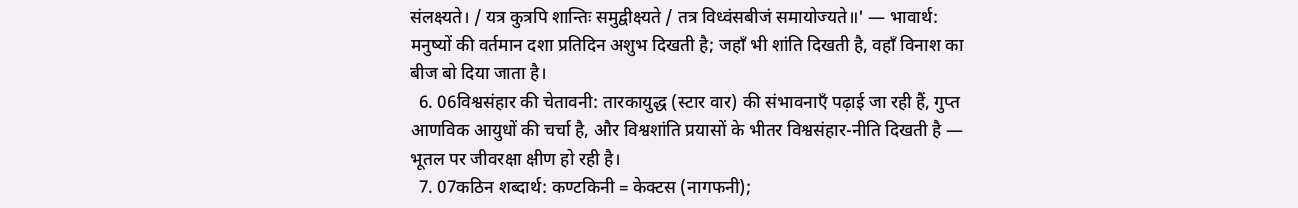संलक्ष्यते। / यत्र कुत्रपि शान्तिः समुद्वीक्ष्यते / तत्र विध्वंसबीजं समायोज्यते॥' — भावार्थ: मनुष्यों की वर्तमान दशा प्रतिदिन अशुभ दिखती है; जहाँ भी शांति दिखती है, वहाँ विनाश का बीज बो दिया जाता है।
  6. 06विश्वसंहार की चेतावनी: तारकायुद्ध (स्टार वार) की संभावनाएँ पढ़ाई जा रही हैं, गुप्त आणविक आयुधों की चर्चा है, और विश्वशांति प्रयासों के भीतर विश्वसंहार-नीति दिखती है — भूतल पर जीवरक्षा क्षीण हो रही है।
  7. 07कठिन शब्दार्थ: कण्टकिनी = केक्टस (नागफनी);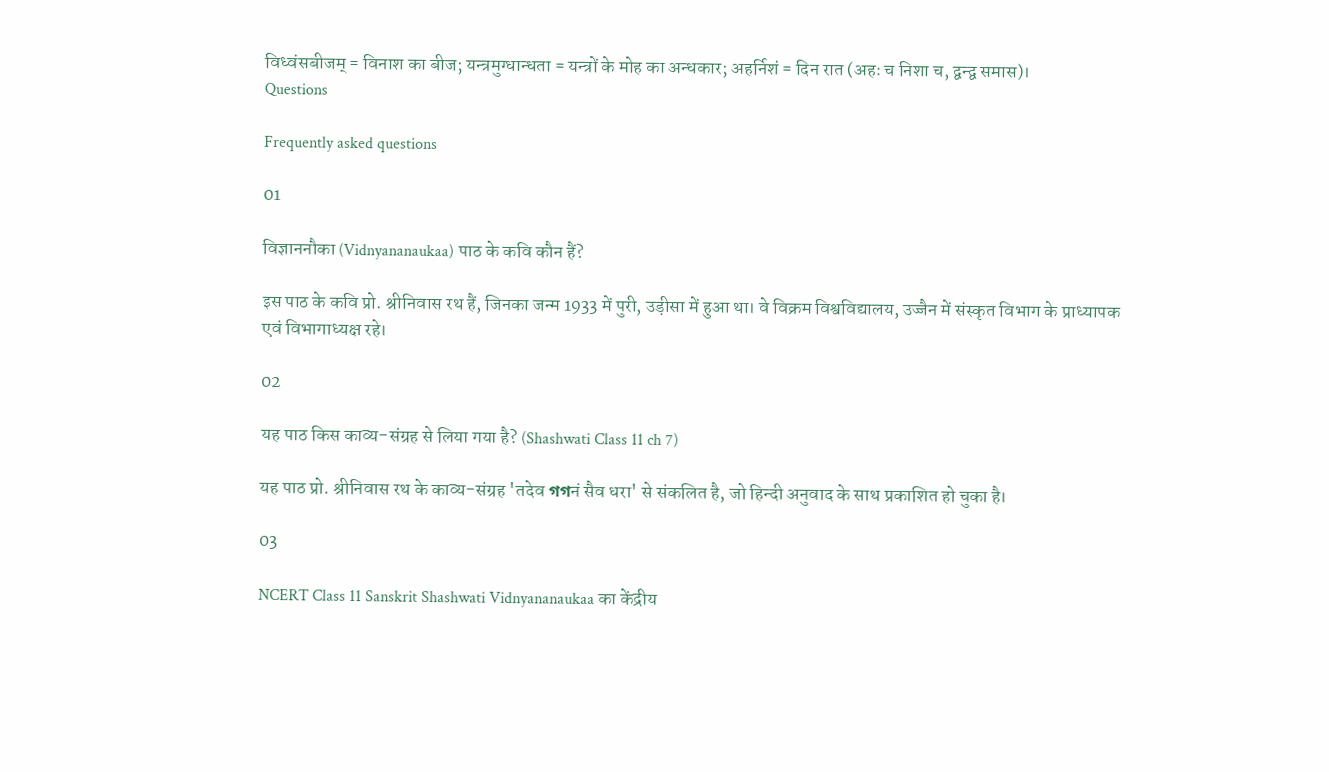विध्वंसबीजम् = विनाश का बीज; यन्त्रमुग्धान्धता = यन्त्रों के मोह का अन्धकार; अहर्निशं = दिन रात (अहः च निशा च, द्वन्द्व समास)।
Questions

Frequently asked questions

01

विज्ञाननौका (Vidnyananaukaa) पाठ के कवि कौन हैं?

इस पाठ के कवि प्रो. श्रीनिवास रथ हैं, जिनका जन्म 1933 में पुरी, उड़ीसा में हुआ था। वे विक्रम विश्वविद्यालय, उज्जैन में संस्कृत विभाग के प्राध्यापक एवं विभागाध्यक्ष रहे।

02

यह पाठ किस काव्य-संग्रह से लिया गया है? (Shashwati Class 11 ch 7)

यह पाठ प्रो. श्रीनिवास रथ के काव्य-संग्रह 'तदेव গগनं सैव धरा' से संकलित है, जो हिन्दी अनुवाद के साथ प्रकाशित हो चुका है।

03

NCERT Class 11 Sanskrit Shashwati Vidnyananaukaa का केंद्रीय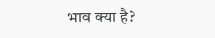भाव क्या है?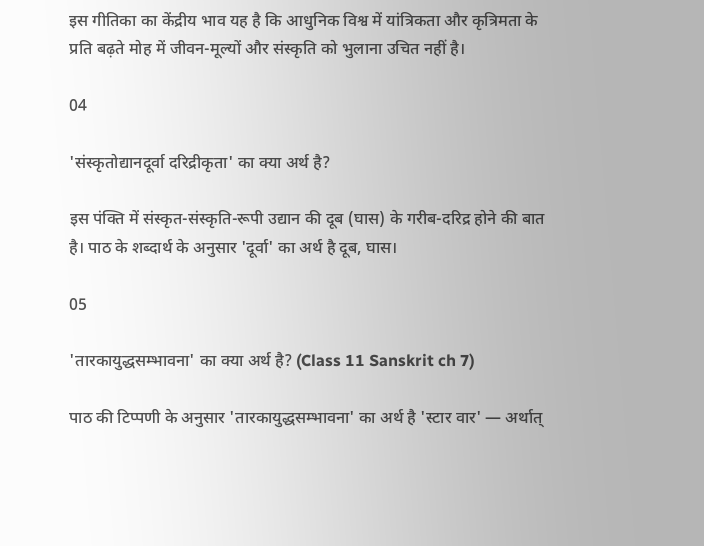इस गीतिका का केंद्रीय भाव यह है कि आधुनिक विश्व में यांत्रिकता और कृत्रिमता के प्रति बढ़ते मोह में जीवन-मूल्यों और संस्कृति को भुलाना उचित नहीं है।

04

'संस्कृतोद्यानदूर्वा दरिद्रीकृता' का क्या अर्थ है?

इस पंक्ति में संस्कृत-संस्कृति-रूपी उद्यान की दूब (घास) के गरीब-दरिद्र होने की बात है। पाठ के शब्दार्थ के अनुसार 'दूर्वा' का अर्थ है दूब, घास।

05

'तारकायुद्धसम्भावना' का क्या अर्थ है? (Class 11 Sanskrit ch 7)

पाठ की टिप्पणी के अनुसार 'तारकायुद्धसम्भावना' का अर्थ है 'स्टार वार' — अर्थात्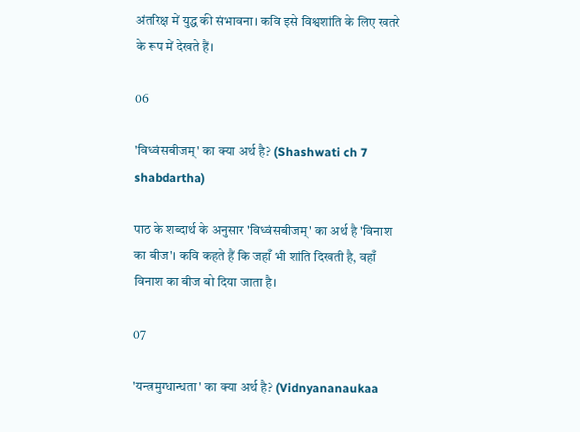अंतरिक्ष में युद्ध की संभावना। कवि इसे विश्वशांति के लिए खतरे के रूप में देखते हैं।

06

'विध्वंसबीजम्' का क्या अर्थ है? (Shashwati ch 7 shabdartha)

पाठ के शब्दार्थ के अनुसार 'विध्वंसबीजम्' का अर्थ है 'विनाश का बीज'। कवि कहते हैं कि जहाँ भी शांति दिखती है, वहाँ विनाश का बीज बो दिया जाता है।

07

'यन्त्रमुग्धान्धता' का क्या अर्थ है? (Vidnyananaukaa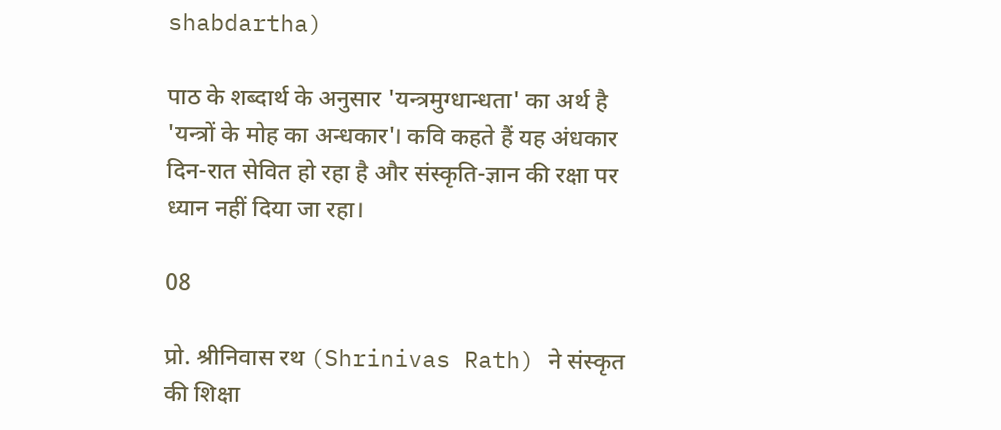shabdartha)

पाठ के शब्दार्थ के अनुसार 'यन्त्रमुग्धान्धता' का अर्थ है 'यन्त्रों के मोह का अन्धकार'। कवि कहते हैं यह अंधकार दिन-रात सेवित हो रहा है और संस्कृति-ज्ञान की रक्षा पर ध्यान नहीं दिया जा रहा।

08

प्रो. श्रीनिवास रथ (Shrinivas Rath) ने संस्कृत की शिक्षा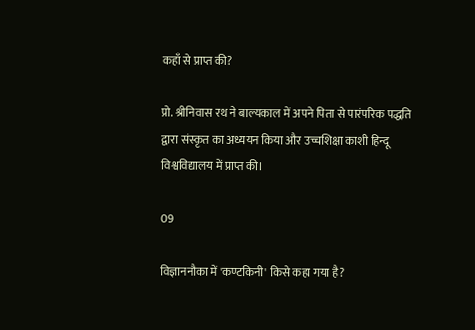कहाँ से प्राप्त की?

प्रो. श्रीनिवास रथ ने बाल्यकाल में अपने पिता से पारंपरिक पद्धति द्वारा संस्कृत का अध्ययन किया और उच्चशिक्षा काशी हिन्दू विश्वविद्यालय में प्राप्त की।

09

विज्ञाननौका में 'कण्टकिनी' किसे कहा गया है?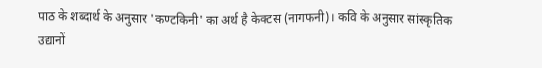पाठ के शब्दार्थ के अनुसार 'कण्टकिनी' का अर्थ है केक्टस (नागफनी)। कवि के अनुसार सांस्कृतिक उद्यानों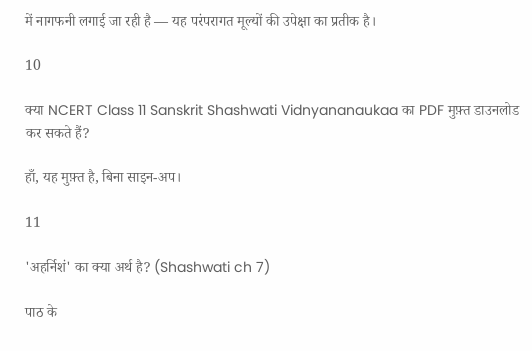में नागफनी लगाई जा रही है — यह परंपरागत मूल्यों की उपेक्षा का प्रतीक है।

10

क्या NCERT Class 11 Sanskrit Shashwati Vidnyananaukaa का PDF मुफ़्त डाउनलोड कर सकते हैं?

हाँ, यह मुफ़्त है, बिना साइन-अप।

11

'अहर्निशं' का क्या अर्थ है? (Shashwati ch 7)

पाठ के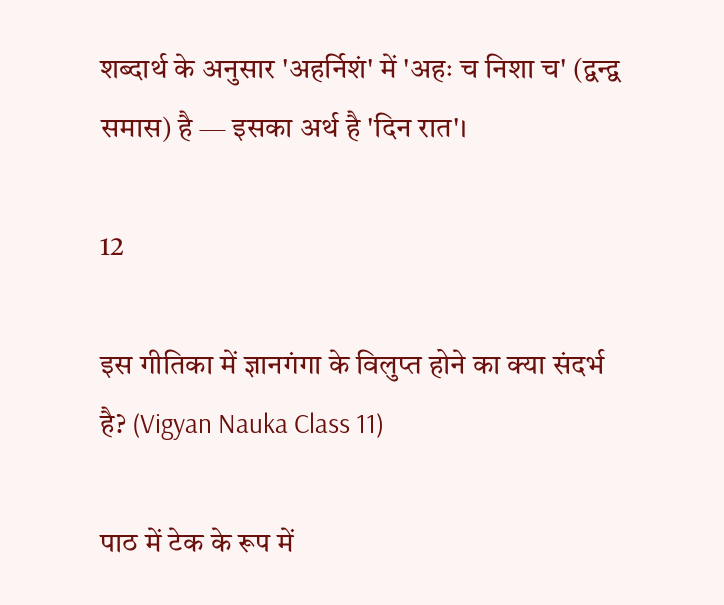शब्दार्थ के अनुसार 'अहर्निशं' में 'अहः च निशा च' (द्वन्द्व समास) है — इसका अर्थ है 'दिन रात'।

12

इस गीतिका में ज्ञानगंगा के विलुप्त होने का क्या संदर्भ है? (Vigyan Nauka Class 11)

पाठ में टेक के रूप में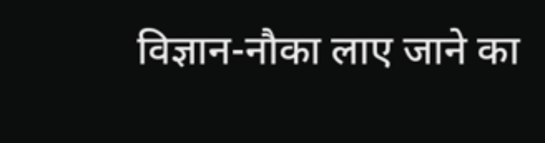विज्ञान-नौका लाए जाने का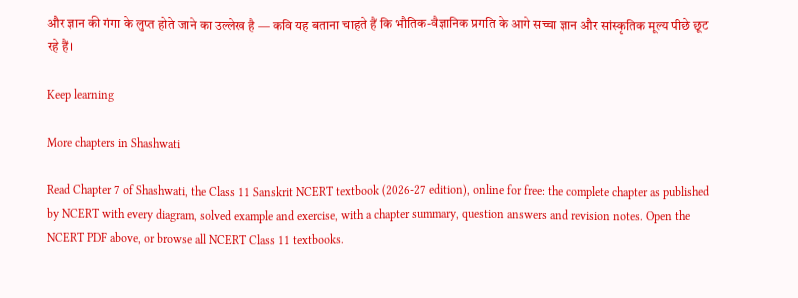और ज्ञान की गंगा के लुप्त होते जाने का उल्लेख है — कवि यह बताना चाहते हैं कि भौतिक-वैज्ञानिक प्रगति के आगे सच्चा ज्ञान और सांस्कृतिक मूल्य पीछे छूट रहे हैं।

Keep learning

More chapters in Shashwati

Read Chapter 7 of Shashwati, the Class 11 Sanskrit NCERT textbook (2026-27 edition), online for free: the complete chapter as published by NCERT with every diagram, solved example and exercise, with a chapter summary, question answers and revision notes. Open the NCERT PDF above, or browse all NCERT Class 11 textbooks.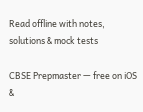Read offline with notes, solutions & mock tests

CBSE Prepmaster — free on iOS &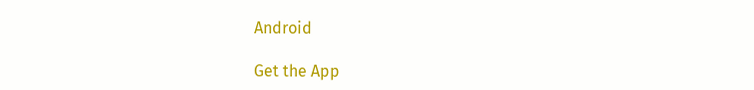Android

Get the App